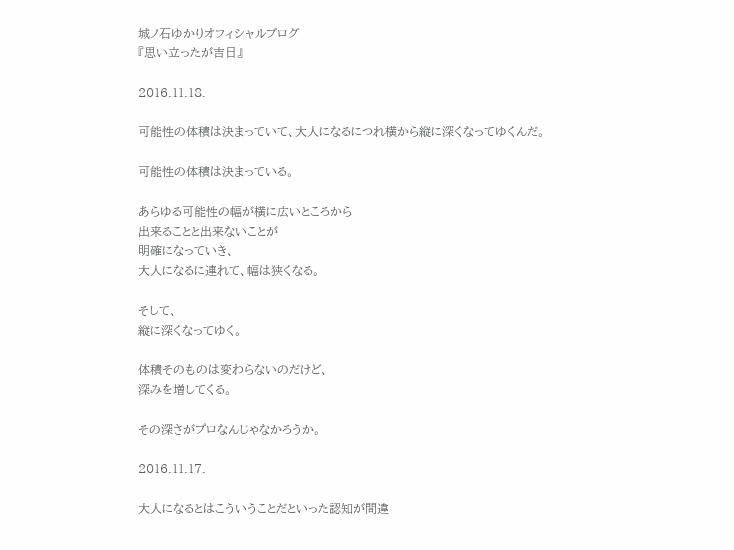城ノ石ゆかりオフィシャルブログ
『思い立ったが吉日』

2016.11.18.

可能性の体積は決まっていて、大人になるにつれ横から縦に深くなってゆくんだ。

可能性の体積は決まっている。

あらゆる可能性の幅が横に広いところから
出来ることと出来ないことが
明確になっていき、
大人になるに連れて、幅は狭くなる。

そして、
縦に深くなってゆく。

体積そのものは変わらないのだけど、
深みを増してくる。

その深さがプロなんじゃなかろうか。

2016.11.17.

大人になるとはこういうことだといった認知が間違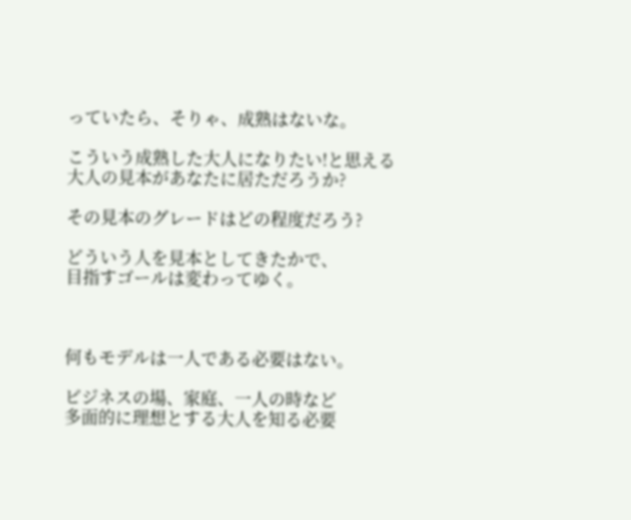っていたら、そりゃ、成熟はないな。

こういう成熟した大人になりたい!と思える
大人の見本があなたに居ただろうか?

その見本のグレードはどの程度だろう?

どういう人を見本としてきたかで、
目指すゴールは変わってゆく。



何もモデルは一人である必要はない。

ビジネスの場、家庭、一人の時など
多面的に理想とする大人を知る必要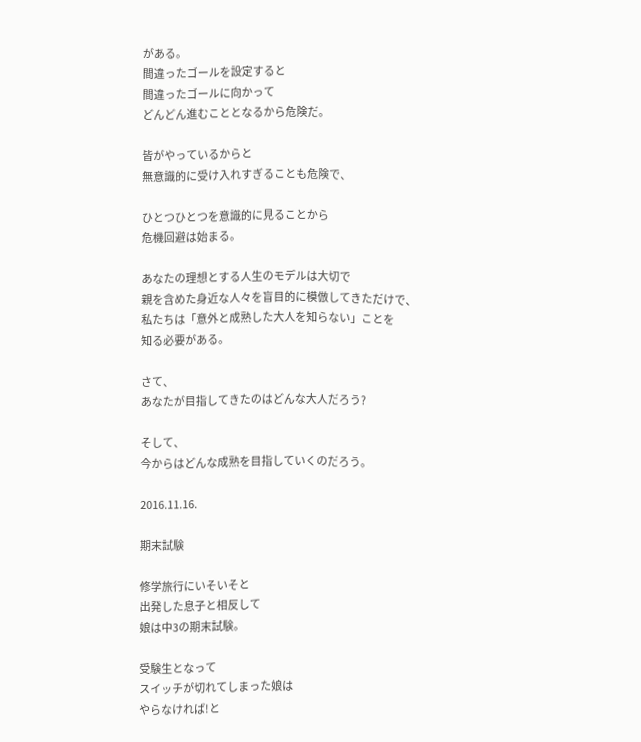がある。
間違ったゴールを設定すると
間違ったゴールに向かって
どんどん進むこととなるから危険だ。

皆がやっているからと
無意識的に受け入れすぎることも危険で、

ひとつひとつを意識的に見ることから
危機回避は始まる。

あなたの理想とする人生のモデルは大切で
親を含めた身近な人々を盲目的に模倣してきただけで、
私たちは「意外と成熟した大人を知らない」ことを
知る必要がある。

さて、
あなたが目指してきたのはどんな大人だろう?

そして、
今からはどんな成熟を目指していくのだろう。

2016.11.16.

期末試験

修学旅行にいそいそと
出発した息子と相反して
娘は中3の期末試験。

受験生となって
スイッチが切れてしまった娘は
やらなければ!と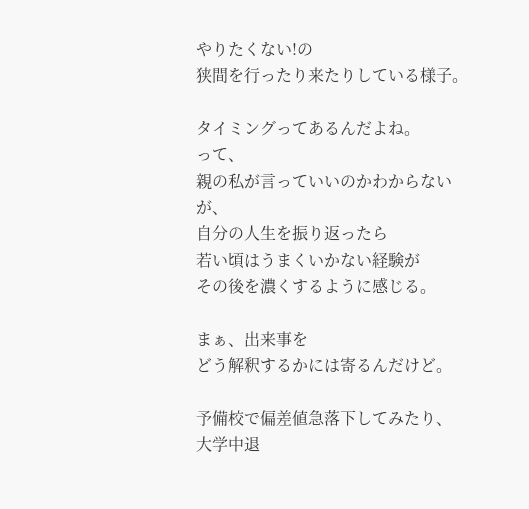やりたくない!の
狭間を行ったり来たりしている様子。

タイミングってあるんだよね。
って、
親の私が言っていいのかわからないが、
自分の人生を振り返ったら
若い頃はうまくいかない経験が
その後を濃くするように感じる。

まぁ、出来事を
どう解釈するかには寄るんだけど。

予備校で偏差値急落下してみたり、
大学中退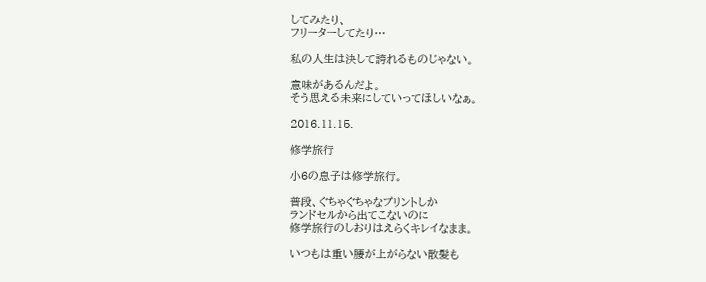してみたり、
フリーターしてたり…

私の人生は決して誇れるものじゃない。

意味があるんだよ。
そう思える未来にしていってほしいなぁ。

2016.11.15.

修学旅行

小6の息子は修学旅行。

普段、ぐちゃぐちゃなプリントしか
ランドセルから出てこないのに
修学旅行のしおりはえらくキレイなまま。

いつもは重い腰が上がらない散髪も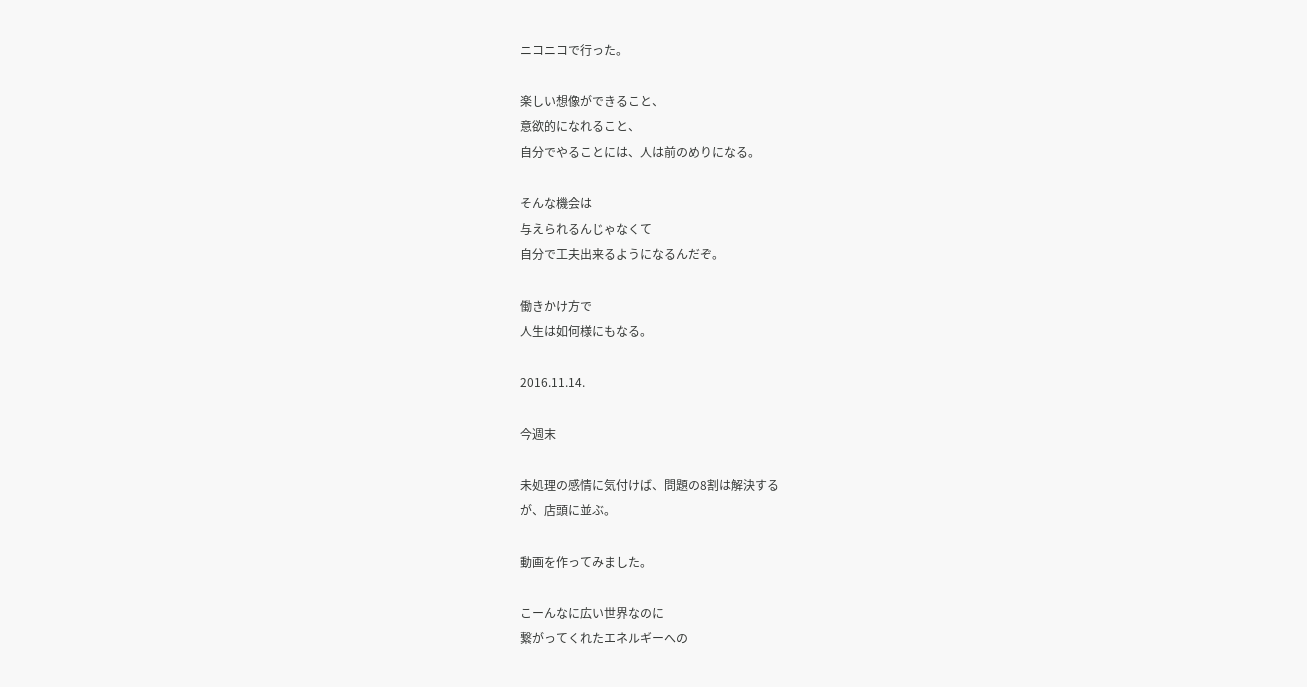ニコニコで行った。

楽しい想像ができること、
意欲的になれること、
自分でやることには、人は前のめりになる。

そんな機会は
与えられるんじゃなくて
自分で工夫出来るようになるんだぞ。

働きかけ方で
人生は如何様にもなる。

2016.11.14.

今週末

未処理の感情に気付けば、問題の8割は解決する
が、店頭に並ぶ。

動画を作ってみました。

こーんなに広い世界なのに
繋がってくれたエネルギーへの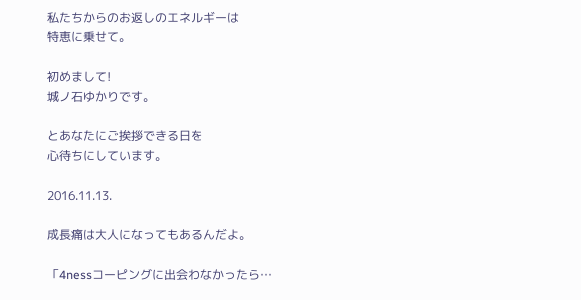私たちからのお返しのエネルギーは
特恵に乗せて。

初めまして!
城ノ石ゆかりです。

とあなたにご挨拶できる日を
心待ちにしています。

2016.11.13.

成長痛は大人になってもあるんだよ。

「4nessコーピングに出会わなかったら…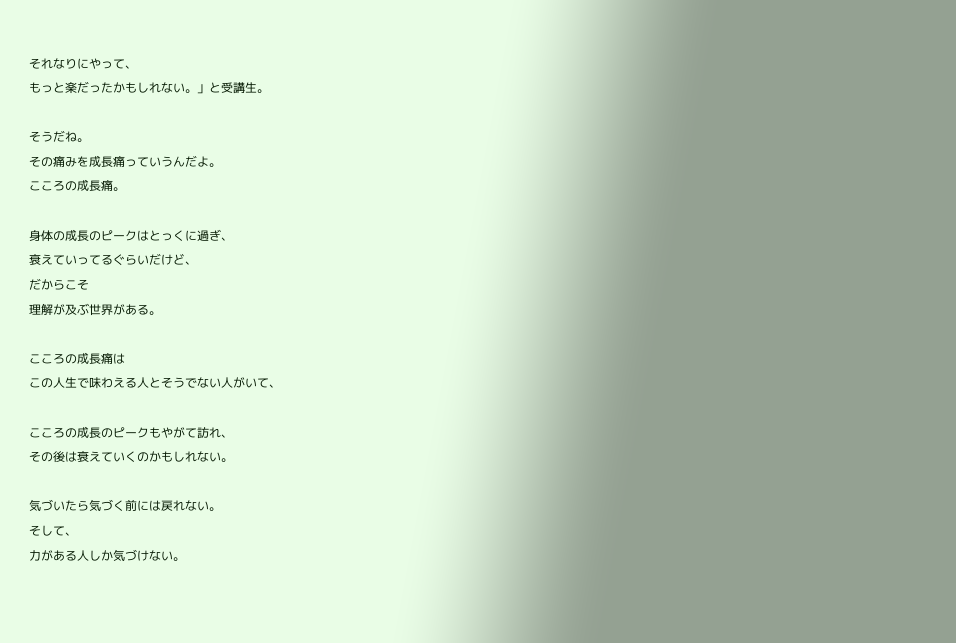それなりにやって、
もっと楽だったかもしれない。」と受講生。

そうだね。
その痛みを成長痛っていうんだよ。
こころの成長痛。

身体の成長のピークはとっくに過ぎ、
衰えていってるぐらいだけど、
だからこそ
理解が及ぶ世界がある。

こころの成長痛は
この人生で味わえる人とそうでない人がいて、

こころの成長のピークもやがて訪れ、
その後は衰えていくのかもしれない。

気づいたら気づく前には戻れない。
そして、
力がある人しか気づけない。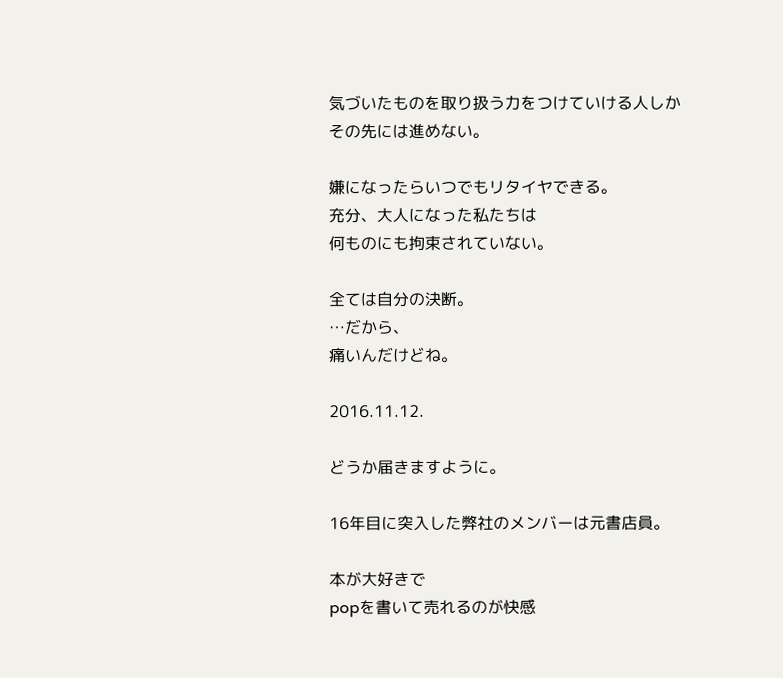気づいたものを取り扱う力をつけていける人しか
その先には進めない。

嫌になったらいつでもリタイヤできる。
充分、大人になった私たちは
何ものにも拘束されていない。

全ては自分の決断。
…だから、
痛いんだけどね。

2016.11.12.

どうか届きますように。

16年目に突入した弊社のメンバーは元書店員。

本が大好きで
popを書いて売れるのが快感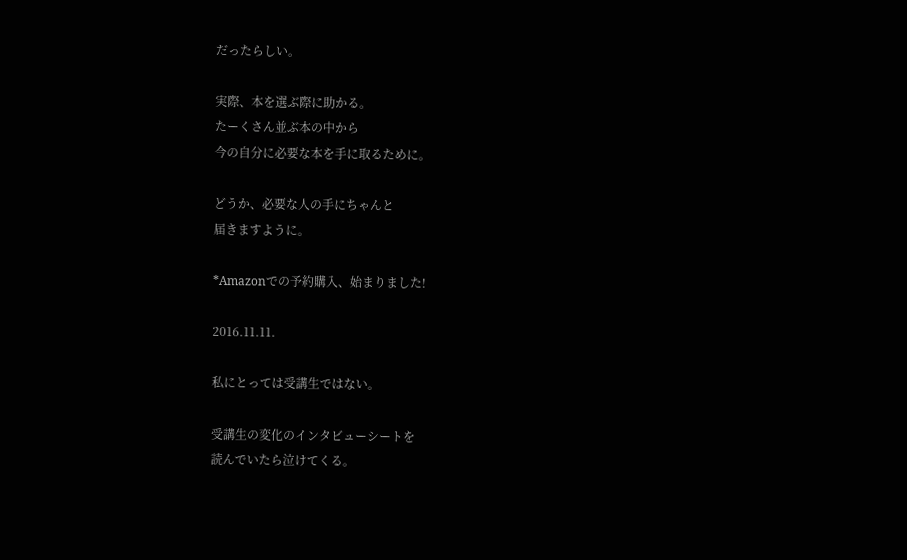だったらしい。

実際、本を選ぶ際に助かる。
たーくさん並ぶ本の中から
今の自分に必要な本を手に取るために。

どうか、必要な人の手にちゃんと
届きますように。

*Amazonでの予約購入、始まりました!

2016.11.11.

私にとっては受講生ではない。

受講生の変化のインタビューシートを
読んでいたら泣けてくる。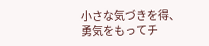小さな気づきを得、
勇気をもってチ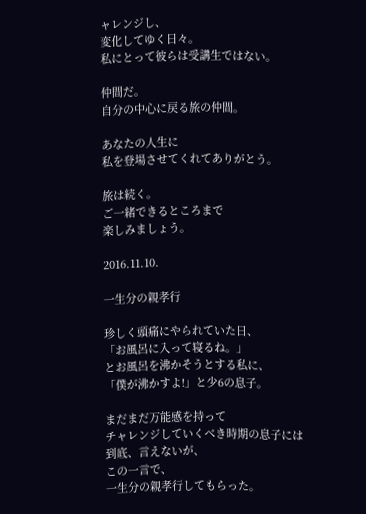ャレンジし、
変化してゆく日々。
私にとって彼らは受講生ではない。

仲間だ。
自分の中心に戻る旅の仲間。

あなたの人生に
私を登場させてくれてありがとう。

旅は続く。
ご一緒できるところまで
楽しみましょう。

2016.11.10.

一生分の親孝行

珍しく頭痛にやられていた日、
「お風呂に入って寝るね。」
とお風呂を沸かそうとする私に、
「僕が沸かすよ!」と少6の息子。

まだまだ万能感を持って
チャレンジしていくべき時期の息子には
到底、言えないが、
この一言で、
一生分の親孝行してもらった。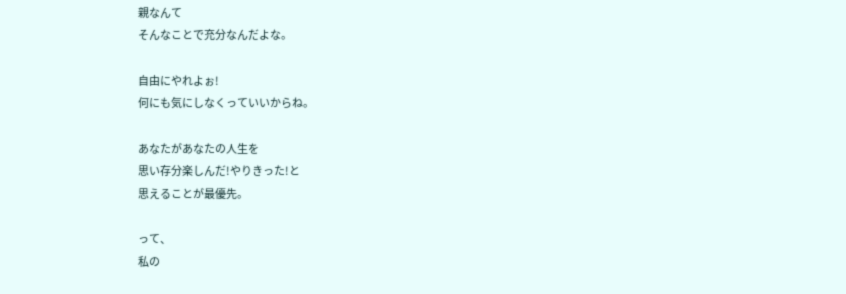親なんて
そんなことで充分なんだよな。

自由にやれよぉ!
何にも気にしなくっていいからね。

あなたがあなたの人生を
思い存分楽しんだ!やりきった!と
思えることが最優先。

って、
私の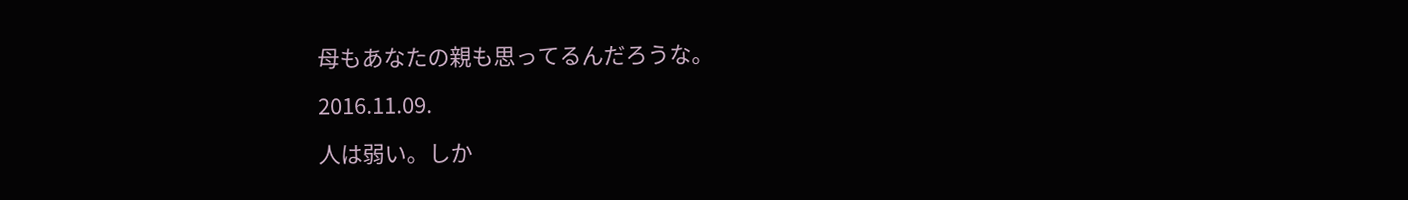母もあなたの親も思ってるんだろうな。

2016.11.09.

人は弱い。しか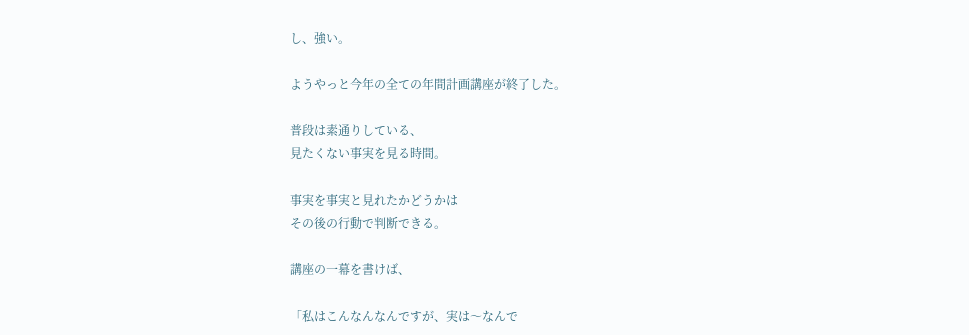し、強い。

ようやっと今年の全ての年間計画講座が終了した。

普段は素通りしている、
見たくない事実を見る時間。

事実を事実と見れたかどうかは
その後の行動で判断できる。

講座の一幕を書けば、

「私はこんなんなんですが、実は〜なんで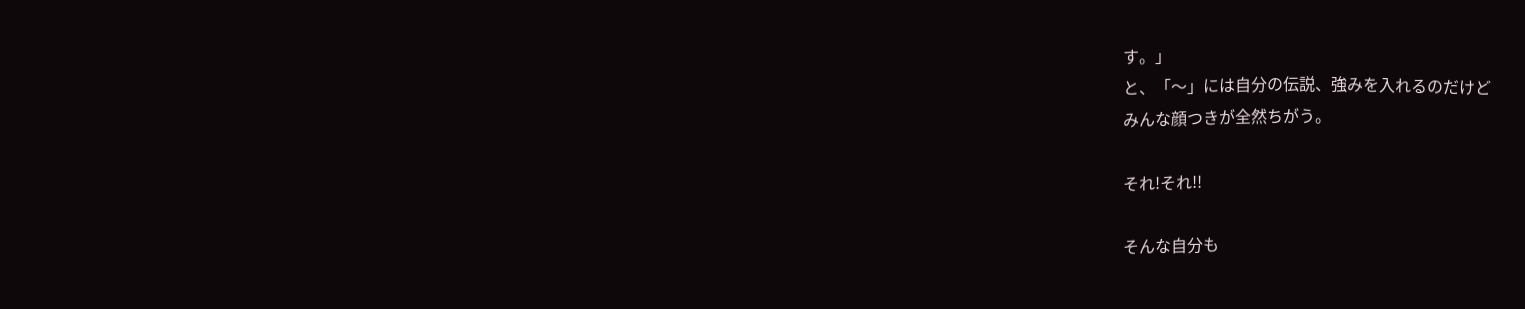す。」
と、「〜」には自分の伝説、強みを入れるのだけど
みんな顔つきが全然ちがう。

それ!それ!!

そんな自分も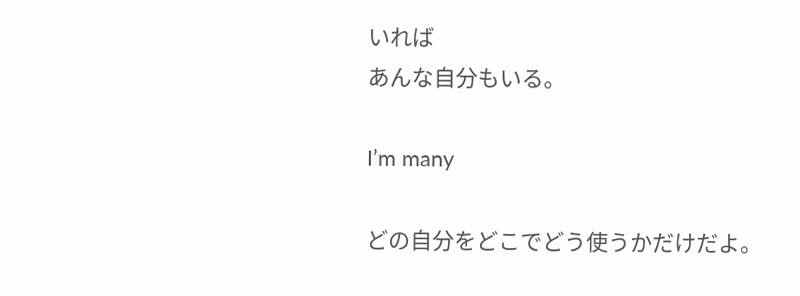いれば
あんな自分もいる。

I’m many

どの自分をどこでどう使うかだけだよ。